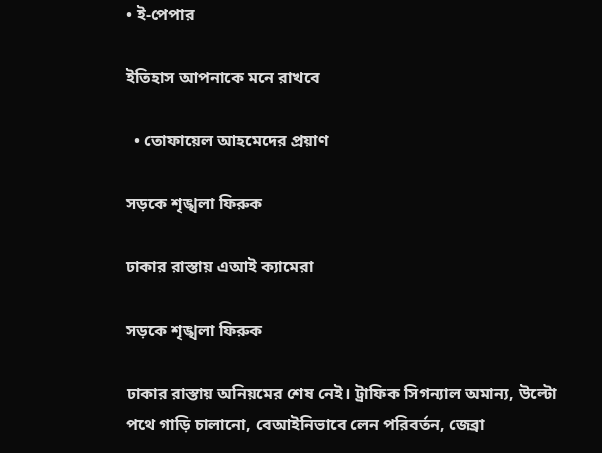• ই-পেপার

ইতিহাস আপনাকে মনে রাখবে

  • তোফায়েল আহমেদের প্রয়াণ

সড়কে শৃঙ্খলা ফিরুক

ঢাকার রাস্তায় এআই ক্যামেরা

সড়কে শৃঙ্খলা ফিরুক

ঢাকার রাস্তায় অনিয়মের শেষ নেই। ট্রাফিক সিগন্যাল অমান্য, উল্টো পথে গাড়ি চালানো, বেআইনিভাবে লেন পরিবর্তন, জেব্রা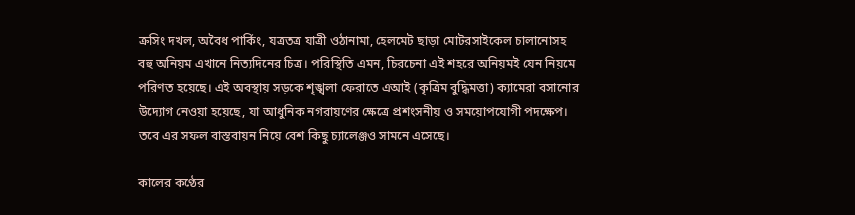ক্রসিং দখল, অবৈধ পার্কিং, যত্রতত্র যাত্রী ওঠানামা, হেলমেট ছাড়া মোটরসাইকেল চালানোসহ বহু অনিয়ম এখানে নিত্যদিনের চিত্র। পরিস্থিতি এমন, চিরচেনা এই শহরে অনিয়মই যেন নিয়মে পরিণত হয়েছে। এই অবস্থায় সড়কে শৃঙ্খলা ফেরাতে এআই (কৃত্রিম বুদ্ধিমত্তা) ক্যামেরা বসানোর উদ্যোগ নেওয়া হয়েছে, যা আধুনিক নগরায়ণের ক্ষেত্রে প্রশংসনীয় ও সময়োপযোগী পদক্ষেপ। তবে এর সফল বাস্তবায়ন নিয়ে বেশ কিছু চ্যালেঞ্জও সামনে এসেছে।

কালের কণ্ঠের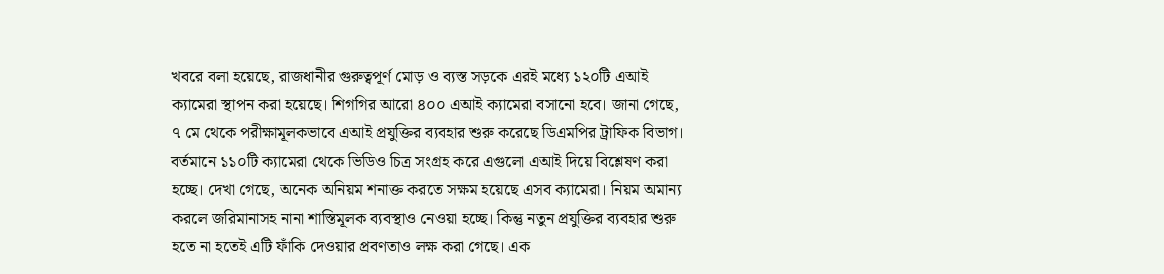খবরে বলা হয়েছে, রাজধানীর গুরুত্বপূর্ণ মোড় ও ব্যস্ত সড়কে এরই মধ্যে ১২০টি এআই ক্যামেরা স্থাপন করা হয়েছে। শিগগির আরো ৪০০ এআই ক্যামেরা বসানো হবে। জানা গেছে, ৭ মে থেকে পরীক্ষামূলকভাবে এআই প্রযুক্তির ব্যবহার শুরু করেছে ডিএমপির ট্রাফিক বিভাগ। বর্তমানে ১১০টি ক্যামেরা থেকে ভিডিও চিত্র সংগ্রহ করে এগুলো এআই দিয়ে বিশ্লেষণ করা হচ্ছে। দেখা গেছে, অনেক অনিয়ম শনাক্ত করতে সক্ষম হয়েছে এসব ক্যামেরা। নিয়ম অমান্য করলে জরিমানাসহ নানা শাস্তিমূলক ব্যবস্থাও নেওয়া হচ্ছে। কিন্তু নতুন প্রযুক্তির ব্যবহার শুরু হতে না হতেই এটি ফাঁকি দেওয়ার প্রবণতাও লক্ষ করা গেছে। এক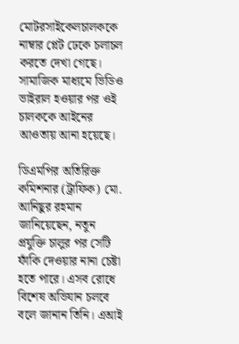মোটরসাইকেলচালককে নাম্বার প্লেট ঢেকে চলাচল করতে দেখা গেছে। সামাজিক মাধ্যমে ভিডিও ভাইরাল হওয়ার পর ওই চালককে আইনের আওতায় আনা হয়েছে।

ডিএমপির অতিরিক্ত কমিশনার (ট্রাফিক) মো. আনিছুর রহমান জানিয়েছেন, নতুন প্রযুক্তি চালুর পর সেটি ফাঁকি দেওয়ার নানা চেষ্টা হতে পারে। এসব রোধে বিশেষ অভিযান চলবে বলে জানান তিনি। এআই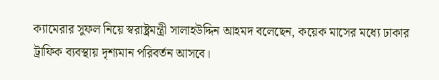ক্যামেরার সুফল নিয়ে স্বরাষ্ট্রমন্ত্রী সালাহউদ্দিন আহমদ বলেছেন, কয়েক মাসের মধ্যে ঢাকার ট্রাফিক ব্যবস্থায় দৃশ্যমান পরিবর্তন আসবে।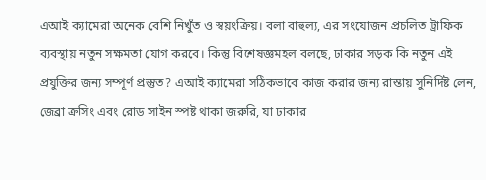এআই ক্যামেরা অনেক বেশি নিখুঁত ও স্বয়ংক্রিয়। বলা বাহুল্য, এর সংযোজন প্রচলিত ট্রাফিক ব্যবস্থায় নতুন সক্ষমতা যোগ করবে। কিন্তু বিশেষজ্ঞমহল বলছে, ঢাকার সড়ক কি নতুন এই প্রযুক্তির জন্য সম্পূর্ণ প্রস্তুত? এআই ক্যামেরা সঠিকভাবে কাজ করার জন্য রাস্তায় সুনির্দিষ্ট লেন, জেব্রা ক্রসিং এবং রোড সাইন স্পষ্ট থাকা জরুরি, যা ঢাকার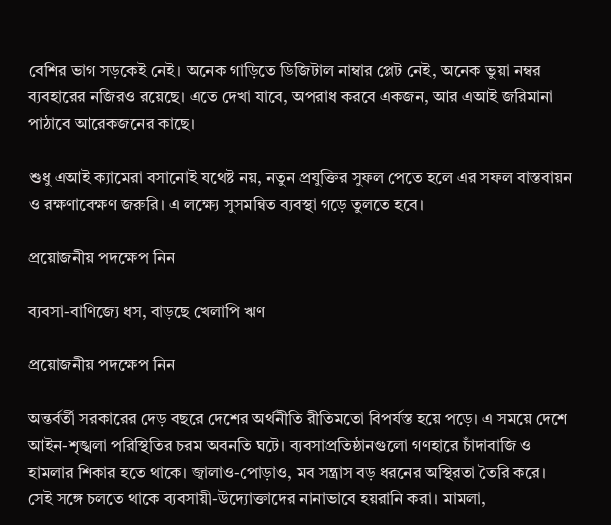বেশির ভাগ সড়কেই নেই। অনেক গাড়িতে ডিজিটাল নাম্বার প্লেট নেই, অনেক ভুয়া নম্বর ব্যবহারের নজিরও রয়েছে। এতে দেখা যাবে, অপরাধ করবে একজন, আর এআই জরিমানা পাঠাবে আরেকজনের কাছে।

শুধু এআই ক্যামেরা বসানোই যথেষ্ট নয়, নতুন প্রযুক্তির সুফল পেতে হলে এর সফল বাস্তবায়ন ও রক্ষণাবেক্ষণ জরুরি। এ লক্ষ্যে সুসমন্বিত ব্যবস্থা গড়ে তুলতে হবে।

প্রয়োজনীয় পদক্ষেপ নিন

ব্যবসা-বাণিজ্যে ধস, বাড়ছে খেলাপি ঋণ

প্রয়োজনীয় পদক্ষেপ নিন

অন্তর্বর্তী সরকারের দেড় বছরে দেশের অর্থনীতি রীতিমতো বিপর্যস্ত হয়ে পড়ে। এ সময়ে দেশে আইন-শৃঙ্খলা পরিস্থিতির চরম অবনতি ঘটে। ব্যবসাপ্রতিষ্ঠানগুলো গণহারে চাঁদাবাজি ও হামলার শিকার হতে থাকে। জ্বালাও-পোড়াও, মব সন্ত্রাস বড় ধরনের অস্থিরতা তৈরি করে। সেই সঙ্গে চলতে থাকে ব্যবসায়ী-উদ্যোক্তাদের নানাভাবে হয়রানি করা। মামলা,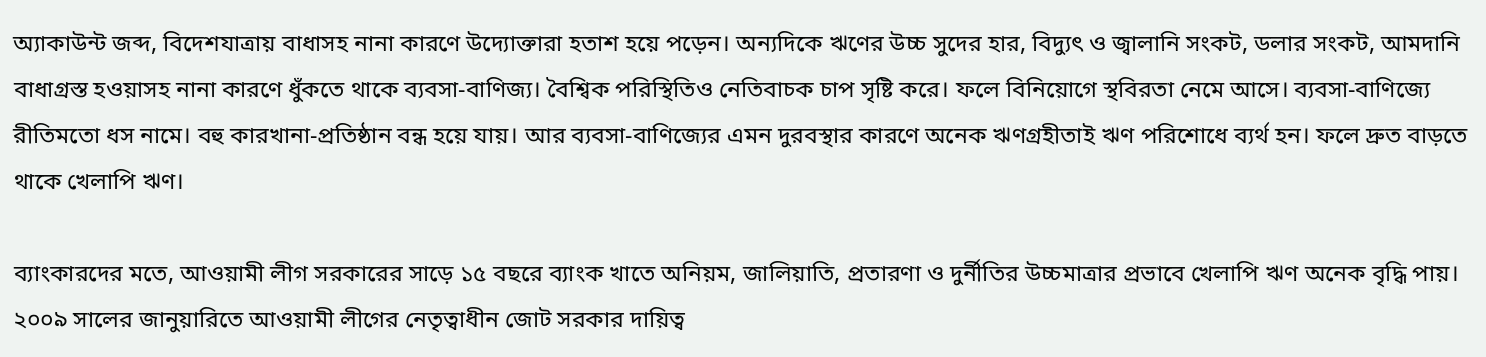অ্যাকাউন্ট জব্দ, বিদেশযাত্রায় বাধাসহ নানা কারণে উদ্যোক্তারা হতাশ হয়ে পড়েন। অন্যদিকে ঋণের উচ্চ সুদের হার, বিদ্যুৎ ও জ্বালানি সংকট, ডলার সংকট, আমদানি বাধাগ্রস্ত হওয়াসহ নানা কারণে ধুঁকতে থাকে ব্যবসা-বাণিজ্য। বৈশ্বিক পরিস্থিতিও নেতিবাচক চাপ সৃষ্টি করে। ফলে বিনিয়োগে স্থবিরতা নেমে আসে। ব্যবসা-বাণিজ্যে রীতিমতো ধস নামে। বহু কারখানা-প্রতিষ্ঠান বন্ধ হয়ে যায়। আর ব্যবসা-বাণিজ্যের এমন দুরবস্থার কারণে অনেক ঋণগ্রহীতাই ঋণ পরিশোধে ব্যর্থ হন। ফলে দ্রুত বাড়তে থাকে খেলাপি ঋণ।

ব্যাংকারদের মতে, আওয়ামী লীগ সরকারের সাড়ে ১৫ বছরে ব্যাংক খাতে অনিয়ম, জালিয়াতি, প্রতারণা ও দুর্নীতির উচ্চমাত্রার প্রভাবে খেলাপি ঋণ অনেক বৃদ্ধি পায়। ২০০৯ সালের জানুয়ারিতে আওয়ামী লীগের নেতৃত্বাধীন জোট সরকার দায়িত্ব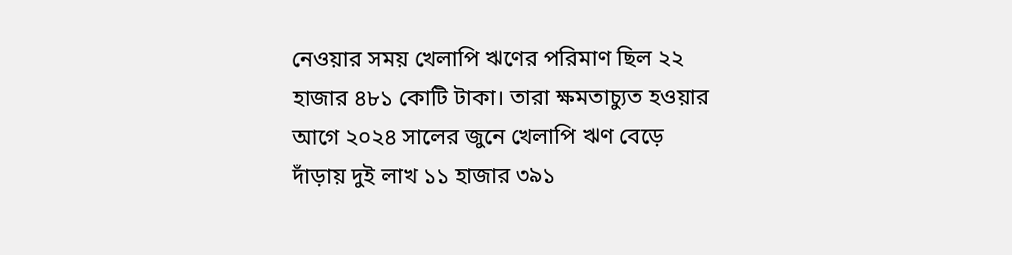নেওয়ার সময় খেলাপি ঋণের পরিমাণ ছিল ২২ হাজার ৪৮১ কোটি টাকা। তারা ক্ষমতাচ্যুত হওয়ার আগে ২০২৪ সালের জুনে খেলাপি ঋণ বেড়ে দাঁড়ায় দুই লাখ ১১ হাজার ৩৯১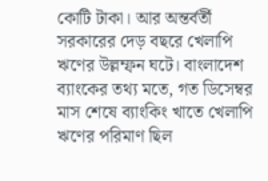কোটি টাকা। আর অন্তর্বর্তী সরকারের দেড় বছরে খেলাপি ঋণের উল্লম্ফন ঘটে। বাংলাদেশ ব্যাংকের তথ্য মতে, গত ডিসেম্বর মাস শেষে ব্যাংকিং খাতে খেলাপি ঋণের পরিমাণ ছিল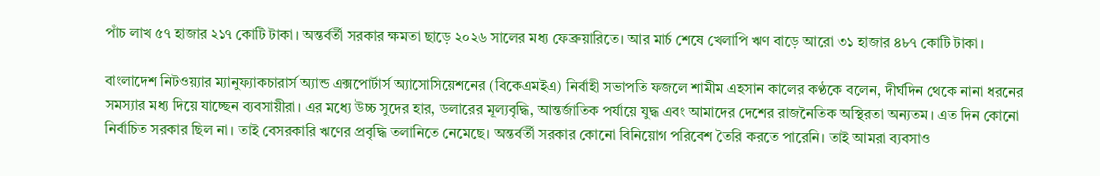পাঁচ লাখ ৫৭ হাজার ২১৭ কোটি টাকা। অন্তর্বর্তী সরকার ক্ষমতা ছাড়ে ২০২৬ সালের মধ্য ফেব্রুয়ারিতে। আর মার্চ শেষে খেলাপি ঋণ বাড়ে আরো ৩১ হাজার ৪৮৭ কোটি টাকা।

বাংলাদেশ নিটওয়্যার ম্যানুফ্যাকচারার্স অ্যান্ড এক্সপোর্টার্স অ্যাসোসিয়েশনের (বিকেএমইএ) নির্বাহী সভাপতি ফজলে শামীম এহসান কালের কণ্ঠকে বলেন, দীর্ঘদিন থেকে নানা ধরনের সমস্যার মধ্য দিয়ে যাচ্ছেন ব্যবসায়ীরা। এর মধ্যে উচ্চ সুদের হার, ডলারের মূল্যবৃদ্ধি, আন্তর্জাতিক পর্যায়ে যুদ্ধ এবং আমাদের দেশের রাজনৈতিক অস্থিরতা অন্যতম। এত দিন কোনো নির্বাচিত সরকার ছিল না। তাই বেসরকারি ঋণের প্রবৃদ্ধি তলানিতে নেমেছে। অন্তর্বর্তী সরকার কোনো বিনিয়োগ পরিবেশ তৈরি করতে পারেনি। তাই আমরা ব্যবসাও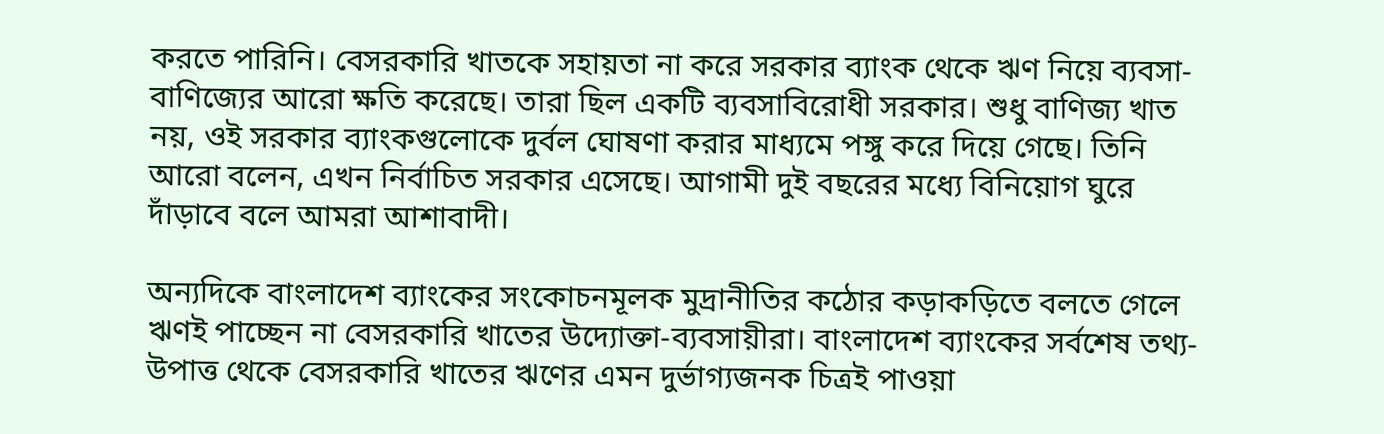করতে পারিনি। বেসরকারি খাতকে সহায়তা না করে সরকার ব্যাংক থেকে ঋণ নিয়ে ব্যবসা-বাণিজ্যের আরো ক্ষতি করেছে। তারা ছিল একটি ব্যবসাবিরোধী সরকার। শুধু বাণিজ্য খাত নয়, ওই সরকার ব্যাংকগুলোকে দুর্বল ঘোষণা করার মাধ্যমে পঙ্গু করে দিয়ে গেছে। তিনি আরো বলেন, এখন নির্বাচিত সরকার এসেছে। আগামী দুই বছরের মধ্যে বিনিয়োগ ঘুরে দাঁড়াবে বলে আমরা আশাবাদী।

অন্যদিকে বাংলাদেশ ব্যাংকের সংকোচনমূলক মুদ্রানীতির কঠোর কড়াকড়িতে বলতে গেলে ঋণই পাচ্ছেন না বেসরকারি খাতের উদ্যোক্তা-ব্যবসায়ীরা। বাংলাদেশ ব্যাংকের সর্বশেষ তথ্য-উপাত্ত থেকে বেসরকারি খাতের ঋণের এমন দুর্ভাগ্যজনক চিত্রই পাওয়া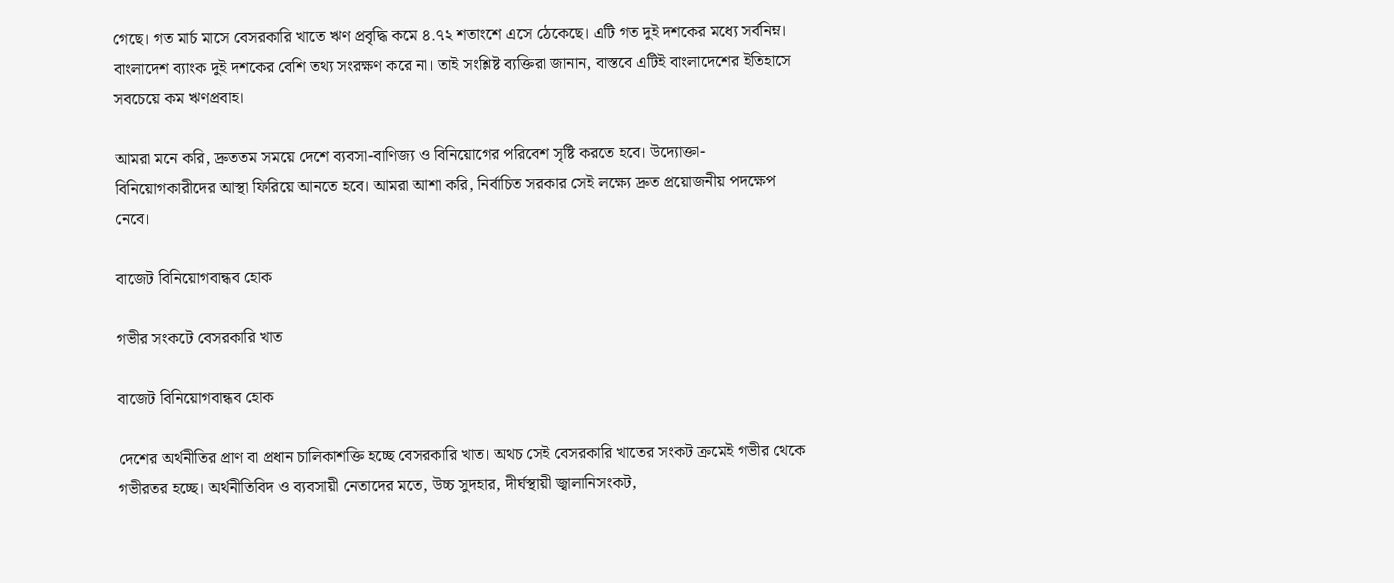গেছে। গত মার্চ মাসে বেসরকারি খাতে ঋণ প্রবৃদ্ধি কমে ৪.৭২ শতাংশে এসে ঠেকেছে। এটি গত দুই দশকের মধ্যে সর্বনিম্ন। বাংলাদেশ ব্যাংক দুই দশকের বেশি তথ্য সংরক্ষণ করে না। তাই সংশ্লিষ্ট ব্যক্তিরা জানান, বাস্তবে এটিই বাংলাদেশের ইতিহাসে সবচেয়ে কম ঋণপ্রবাহ।

আমরা মনে করি, দ্রুততম সময়ে দেশে ব্যবসা-বাণিজ্য ও বিনিয়োগের পরিবেশ সৃষ্টি করতে হবে। উদ্যোক্তা-বিনিয়োগকারীদের আস্থা ফিরিয়ে আনতে হবে। আমরা আশা করি, নির্বাচিত সরকার সেই লক্ষ্যে দ্রুত প্রয়োজনীয় পদক্ষেপ নেবে।

বাজেট বিনিয়োগবান্ধব হোক

গভীর সংকটে বেসরকারি খাত

বাজেট বিনিয়োগবান্ধব হোক

দেশের অর্থনীতির প্রাণ বা প্রধান চালিকাশক্তি হচ্ছে বেসরকারি খাত। অথচ সেই বেসরকারি খাতের সংকট ক্রমেই গভীর থেকে গভীরতর হচ্ছে। অর্থনীতিবিদ ও ব্যবসায়ী নেতাদের মতে, উচ্চ সুদহার, দীর্ঘস্থায়ী জ্বালানিসংকট,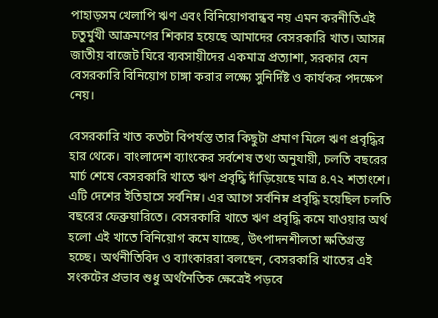পাহাড়সম খেলাপি ঋণ এবং বিনিয়োগবান্ধব নয় এমন করনীতিএই চতুর্মুখী আক্রমণের শিকার হয়েছে আমাদের বেসরকারি খাত। আসন্ন জাতীয় বাজেট ঘিরে ব্যবসায়ীদের একমাত্র প্রত্যাশা, সরকার যেন বেসরকারি বিনিয়োগ চাঙ্গা করার লক্ষ্যে সুনির্দিষ্ট ও কার্যকর পদক্ষেপ নেয়।

বেসরকারি খাত কতটা বিপর্যস্ত তার কিছুটা প্রমাণ মিলে ঋণ প্রবৃদ্ধির হার থেকে। বাংলাদেশ ব্যাংকের সর্বশেষ তথ্য অনুযায়ী, চলতি বছরের মার্চ শেষে বেসরকারি খাতে ঋণ প্রবৃদ্ধি দাঁড়িয়েছে মাত্র ৪.৭২ শতাংশে। এটি দেশের ইতিহাসে সর্বনিম্ন। এর আগে সর্বনিম্ন প্রবৃদ্ধি হয়েছিল চলতি বছরের ফেব্রুয়ারিতে। বেসরকারি খাতে ঋণ প্রবৃদ্ধি কমে যাওয়ার অর্থ হলো এই খাতে বিনিয়োগ কমে যাচ্ছে, উৎপাদনশীলতা ক্ষতিগ্রস্ত হচ্ছে। অর্থনীতিবিদ ও ব্যাংকাররা বলছেন, বেসরকারি খাতের এই সংকটের প্রভাব শুধু অর্থনৈতিক ক্ষেত্রেই পড়বে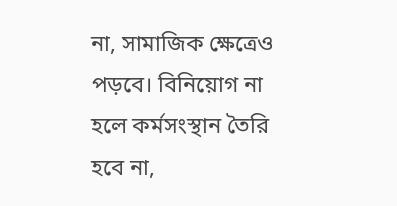না, সামাজিক ক্ষেত্রেও পড়বে। বিনিয়োগ না হলে কর্মসংস্থান তৈরি হবে না,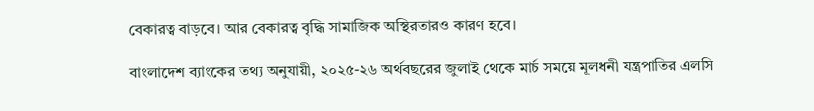বেকারত্ব বাড়বে। আর বেকারত্ব বৃদ্ধি সামাজিক অস্থিরতারও কারণ হবে।

বাংলাদেশ ব্যাংকের তথ্য অনুযায়ী, ২০২৫-২৬ অর্থবছরের জুলাই থেকে মার্চ সময়ে মূলধনী যন্ত্রপাতির এলসি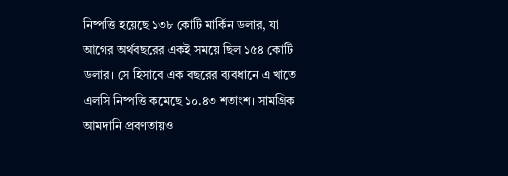নিষ্পত্তি হয়েছে ১৩৮ কোটি মার্কিন ডলার, যা আগের অর্থবছরের একই সময়ে ছিল ১৫৪ কোটি ডলার। সে হিসাবে এক বছরের ব্যবধানে এ খাতে এলসি নিষ্পত্তি কমেছে ১০.৪৩ শতাংশ। সামগ্রিক আমদানি প্রবণতায়ও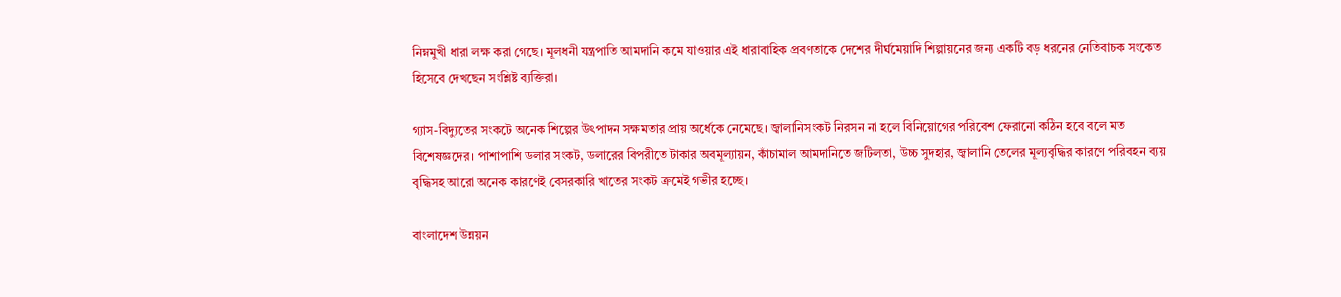নিম্নমুখী ধারা লক্ষ করা গেছে। মূলধনী যন্ত্রপাতি আমদানি কমে যাওয়ার এই ধারাবাহিক প্রবণতাকে দেশের দীর্ঘমেয়াদি শিল্পায়নের জন্য একটি বড় ধরনের নেতিবাচক সংকেত হিসেবে দেখছেন সংশ্লিষ্ট ব্যক্তিরা।

গ্যাস-বিদ্যুতের সংকটে অনেক শিল্পের উৎপাদন সক্ষমতার প্রায় অর্ধেকে নেমেছে। জ্বালানিসংকট নিরসন না হলে বিনিয়োগের পরিবেশ ফেরানো কঠিন হবে বলে মত বিশেষজ্ঞদের। পাশাপাশি ডলার সংকট, ডলারের বিপরীতে টাকার অবমূল্যায়ন, কাঁচামাল আমদানিতে জটিলতা, উচ্চ সুদহার, জ্বালানি তেলের মূল্যবৃদ্ধির কারণে পরিবহন ব্যয় বৃদ্ধিসহ আরো অনেক কারণেই বেসরকারি খাতের সংকট ক্রমেই গভীর হচ্ছে।

বাংলাদেশ উন্নয়ন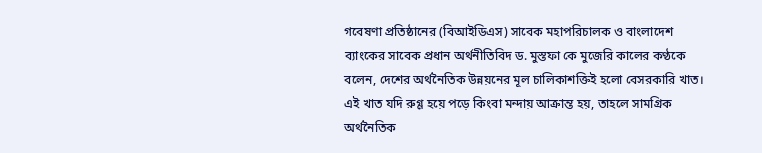গবেষণা প্রতিষ্ঠানের (বিআইডিএস) সাবেক মহাপরিচালক ও বাংলাদেশ ব্যাংকের সাবেক প্রধান অর্থনীতিবিদ ড. মুস্তফা কে মুজেরি কালের কণ্ঠকে বলেন, দেশের অর্থনৈতিক উন্নয়নের মূল চালিকাশক্তিই হলো বেসরকারি খাত। এই খাত যদি রুগ্ণ হয়ে পড়ে কিংবা মন্দায় আক্রান্ত হয়, তাহলে সামগ্রিক অর্থনৈতিক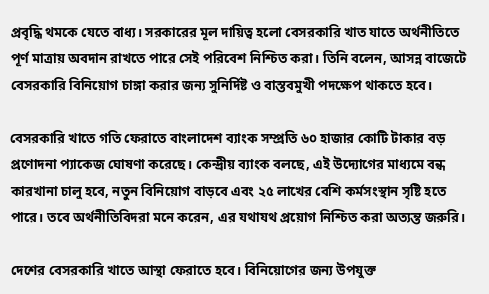প্রবৃদ্ধি থমকে যেতে বাধ্য। সরকারের মূল দায়িত্ব হলো বেসরকারি খাত যাতে অর্থনীতিতে পূর্ণ মাত্রায় অবদান রাখতে পারে সেই পরিবেশ নিশ্চিত করা। তিনি বলেন, আসন্ন বাজেটে বেসরকারি বিনিয়োগ চাঙ্গা করার জন্য সুনির্দিষ্ট ও বাস্তবমুখী পদক্ষেপ থাকতে হবে।

বেসরকারি খাতে গতি ফেরাতে বাংলাদেশ ব্যাংক সম্প্রতি ৬০ হাজার কোটি টাকার বড় প্রণোদনা প্যাকেজ ঘোষণা করেছে। কেন্দ্রীয় ব্যাংক বলছে, এই উদ্যোগের মাধ্যমে বন্ধ কারখানা চালু হবে, নতুন বিনিয়োগ বাড়বে এবং ২৫ লাখের বেশি কর্মসংস্থান সৃষ্টি হতে পারে। তবে অর্থনীতিবিদরা মনে করেন, এর যথাযথ প্রয়োগ নিশ্চিত করা অত্যন্ত জরুরি।

দেশের বেসরকারি খাতে আস্থা ফেরাতে হবে। বিনিয়োগের জন্য উপযুক্ত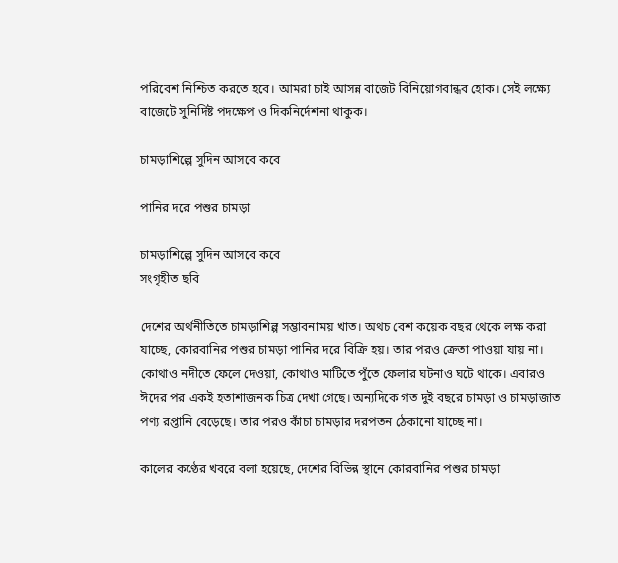পরিবেশ নিশ্চিত করতে হবে। আমরা চাই আসন্ন বাজেট বিনিয়োগবান্ধব হোক। সেই লক্ষ্যে বাজেটে সুনির্দিষ্ট পদক্ষেপ ও দিকনির্দেশনা থাকুক।

চামড়াশিল্পে সুদিন আসবে কবে

পানির দরে পশুর চামড়া

চামড়াশিল্পে সুদিন আসবে কবে
সংগৃহীত ছবি

দেশের অর্থনীতিতে চামড়াশিল্প সম্ভাবনাময় খাত। অথচ বেশ কয়েক বছর থেকে লক্ষ করা যাচ্ছে, কোরবানির পশুর চামড়া পানির দরে বিক্রি হয়। তার পরও ক্রেতা পাওয়া যায় না। কোথাও নদীতে ফেলে দেওয়া, কোথাও মাটিতে পুঁতে ফেলার ঘটনাও ঘটে থাকে। এবারও ঈদের পর একই হতাশাজনক চিত্র দেখা গেছে। অন্যদিকে গত দুই বছরে চামড়া ও চামড়াজাত পণ্য রপ্তানি বেড়েছে। তার পরও কাঁচা চামড়ার দরপতন ঠেকানো যাচ্ছে না।

কালের কণ্ঠের খবরে বলা হয়েছে, দেশের বিভিন্ন স্থানে কোরবানির পশুর চামড়া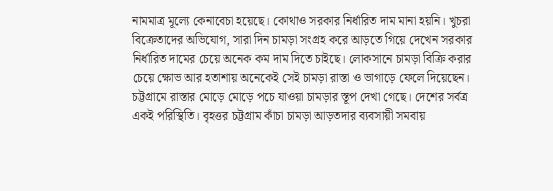নামমাত্র মূল্যে কেনাবেচা হয়েছে। কোথাও সরকার নির্ধারিত দাম মানা হয়নি। খুচরা বিক্রেতাদের অভিযোগ, সারা দিন চামড়া সংগ্রহ করে আড়তে গিয়ে দেখেন সরকার নির্ধারিত দামের চেয়ে অনেক কম দাম দিতে চাইছে। লোকসানে চামড়া বিক্রি করার চেয়ে ক্ষোভ আর হতাশায় অনেকেই সেই চামড়া রাস্তা ও ভাগাড়ে ফেলে দিয়েছেন। চট্টগ্রামে রাস্তার মোড়ে মোড়ে পচে যাওয়া চামড়ার স্তূপ দেখা গেছে। দেশের সর্বত্র একই পরিস্থিতি। বৃহত্তর চট্টগ্রাম কাঁচা চামড়া আড়তদার ব্যবসায়ী সমবায়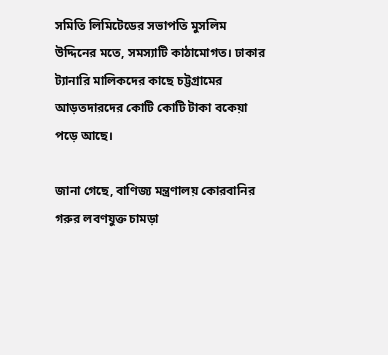সমিতি লিমিটেডের সভাপতি মুসলিম উদ্দিনের মতে, সমস্যাটি কাঠামোগত। ঢাকার ট্যানারি মালিকদের কাছে চট্টগ্রামের আড়তদারদের কোটি কোটি টাকা বকেয়া পড়ে আছে।

জানা গেছে, বাণিজ্য মন্ত্রণালয় কোরবানির গরুর লবণযুক্ত চামড়া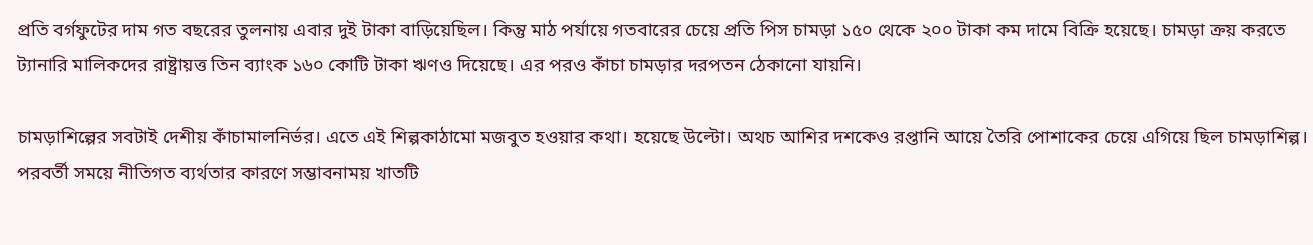প্রতি বর্গফুটের দাম গত বছরের তুলনায় এবার দুই টাকা বাড়িয়েছিল। কিন্তু মাঠ পর্যায়ে গতবারের চেয়ে প্রতি পিস চামড়া ১৫০ থেকে ২০০ টাকা কম দামে বিক্রি হয়েছে। চামড়া ক্রয় করতে ট্যানারি মালিকদের রাষ্ট্রায়ত্ত তিন ব্যাংক ১৬০ কোটি টাকা ঋণও দিয়েছে। এর পরও কাঁচা চামড়ার দরপতন ঠেকানো যায়নি।

চামড়াশিল্পের সবটাই দেশীয় কাঁচামালনির্ভর। এতে এই শিল্পকাঠামো মজবুত হওয়ার কথা। হয়েছে উল্টো। অথচ আশির দশকেও রপ্তানি আয়ে তৈরি পোশাকের চেয়ে এগিয়ে ছিল চামড়াশিল্প। পরবর্তী সময়ে নীতিগত ব্যর্থতার কারণে সম্ভাবনাময় খাতটি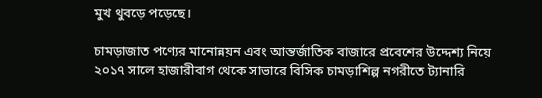মুখ থুবড়ে পড়েছে।

চামড়াজাত পণ্যের মানোন্নয়ন এবং আন্তর্জাতিক বাজারে প্রবেশের উদ্দেশ্য নিয়ে ২০১৭ সালে হাজারীবাগ থেকে সাভারে বিসিক চামড়াশিল্প নগরীতে ট্যানারি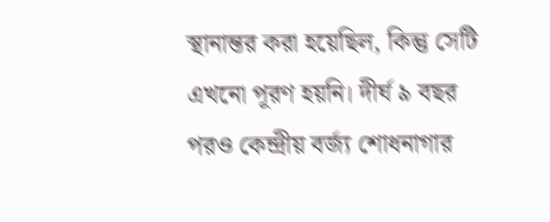স্থানান্তর করা হয়েছিল, কিন্তু সেটি এখনো পূরণ হয়নি। দীর্ঘ ৯ বছর পরও কেন্দ্রীয় বর্জ্য শোধনাগার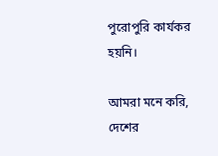পুরোপুরি কার্যকর হয়নি।

আমরা মনে করি, দেশের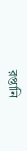রপ্তানি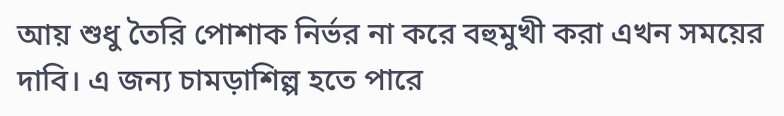আয় শুধু তৈরি পোশাক নির্ভর না করে বহুমুখী করা এখন সময়ের দাবি। এ জন্য চামড়াশিল্প হতে পারে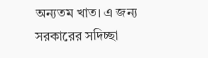অন্যতম খাত। এ জন্য সরকারের সদিচ্ছা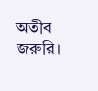অতীব জরুরি।